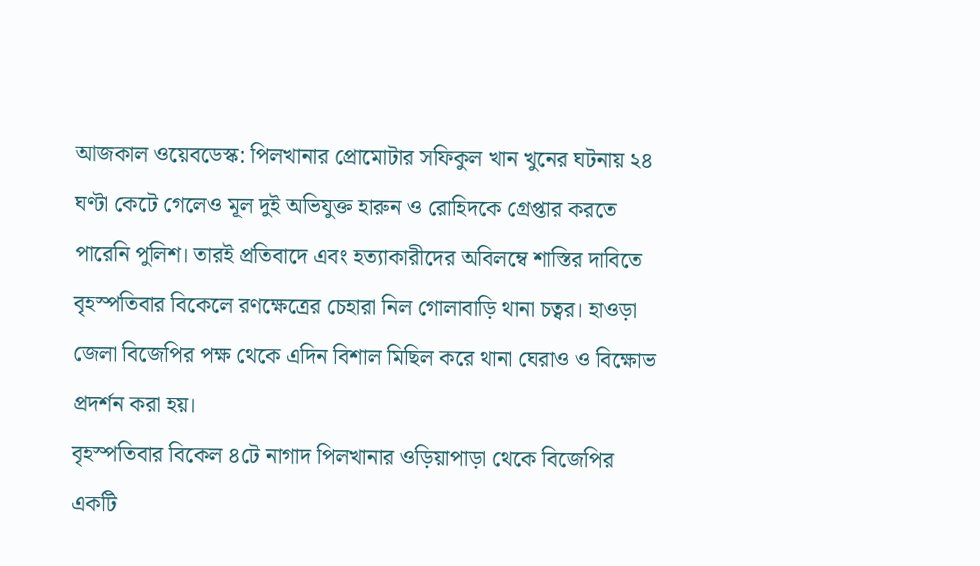আজকাল ওয়েবডেস্ক: পিলখানার প্রোমোটার সফিকুল খান খুনের ঘটনায় ২৪ ঘণ্টা কেটে গেলেও মূল দুই অভিযুক্ত হারুন ও রোহিদকে গ্রেপ্তার করতে পারেনি পুলিশ। তারই প্রতিবাদে এবং হত্যাকারীদের অবিলম্বে শাস্তির দাবিতে বৃহস্পতিবার বিকেলে রণক্ষেত্রের চেহারা নিল গোলাবাড়ি থানা চত্বর। হাওড়া জেলা বিজেপির পক্ষ থেকে এদিন বিশাল মিছিল করে থানা ঘেরাও ও বিক্ষোভ প্রদর্শন করা হয়।
বৃহস্পতিবার বিকেল ৪টে নাগাদ পিলখানার ওড়িয়াপাড়া থেকে বিজেপির একটি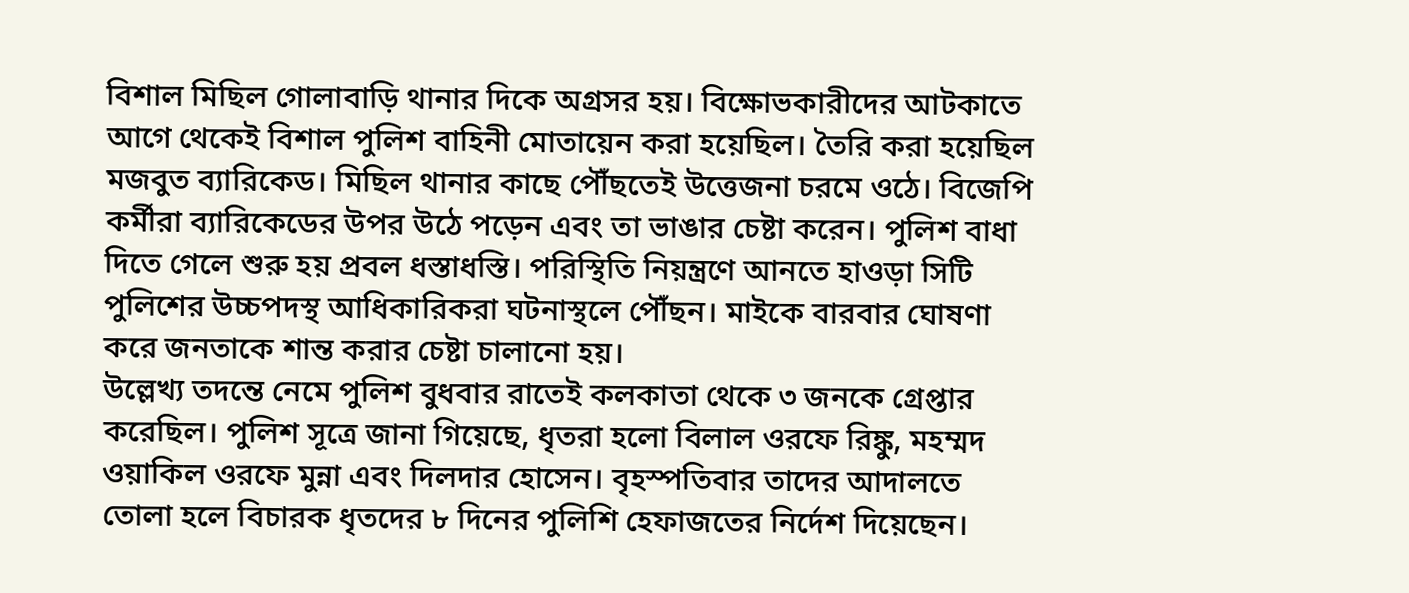বিশাল মিছিল গোলাবাড়ি থানার দিকে অগ্রসর হয়। বিক্ষোভকারীদের আটকাতে আগে থেকেই বিশাল পুলিশ বাহিনী মোতায়েন করা হয়েছিল। তৈরি করা হয়েছিল মজবুত ব্যারিকেড। মিছিল থানার কাছে পৌঁছতেই উত্তেজনা চরমে ওঠে। বিজেপি কর্মীরা ব্যারিকেডের উপর উঠে পড়েন এবং তা ভাঙার চেষ্টা করেন। পুলিশ বাধা দিতে গেলে শুরু হয় প্রবল ধস্তাধস্তি। পরিস্থিতি নিয়ন্ত্রণে আনতে হাওড়া সিটি পুলিশের উচ্চপদস্থ আধিকারিকরা ঘটনাস্থলে পৌঁছন। মাইকে বারবার ঘোষণা করে জনতাকে শান্ত করার চেষ্টা চালানো হয়।
উল্লেখ্য তদন্তে নেমে পুলিশ বুধবার রাতেই কলকাতা থেকে ৩ জনকে গ্রেপ্তার করেছিল। পুলিশ সূত্রে জানা গিয়েছে, ধৃতরা হলো বিলাল ওরফে রিঙ্কু, মহম্মদ ওয়াকিল ওরফে মুন্না এবং দিলদার হোসেন। বৃহস্পতিবার তাদের আদালতে তোলা হলে বিচারক ধৃতদের ৮ দিনের পুলিশি হেফাজতের নির্দেশ দিয়েছেন।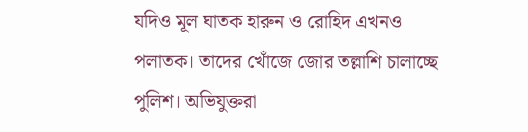যদিও মূল ঘাতক হারুন ও রোহিদ এখনও পলাতক। তাদের খোঁজে জোর তল্লাশি চালাচ্ছে পুলিশ। অভিযুক্তরা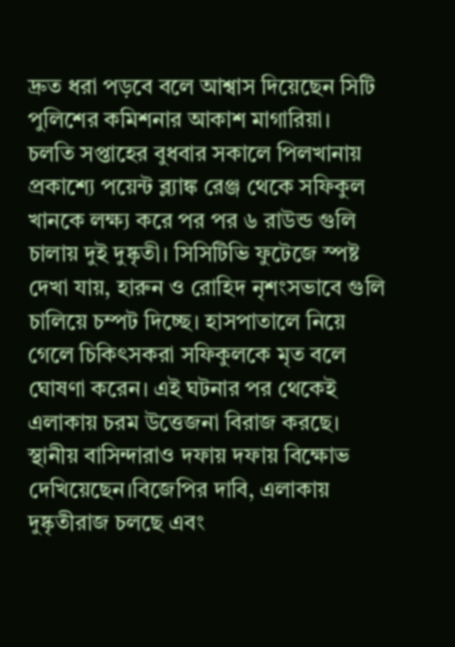দ্রুত ধরা পড়বে বলে আশ্বাস দিয়েছেন সিটি পুলিশের কমিশনার আকাশ মাগারিয়া।
চলতি সপ্তাহের বুধবার সকালে পিলখানায় প্রকাশ্যে পয়েন্ট ব্ল্যাঙ্ক রেঞ্জ থেকে সফিকুল খানকে লক্ষ্য করে পর পর ৬ রাউন্ড গুলি চালায় দুই দুষ্কৃতী। সিসিটিভি ফুটেজে স্পষ্ট দেখা যায়, হারুন ও রোহিদ নৃশংসভাবে গুলি চালিয়ে চম্পট দিচ্ছে। হাসপাতালে নিয়ে গেলে চিকিৎসকরা সফিকুলকে মৃত বলে ঘোষণা করেন। এই ঘটনার পর থেকেই এলাকায় চরম উত্তেজনা বিরাজ করছে। স্থানীয় বাসিন্দারাও দফায় দফায় বিক্ষোভ দেখিয়েছেন।বিজেপির দাবি, এলাকায় দুষ্কৃতীরাজ চলছে এবং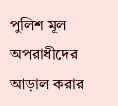পুলিশ মূল অপরাধীদের আড়াল করার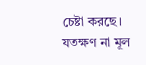চেষ্টা করছে। যতক্ষণ না মূল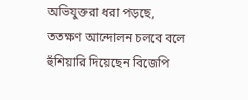অভিযুক্তরা ধরা পড়ছে, ততক্ষণ আন্দোলন চলবে বলে হুঁশিয়ারি দিয়েছেন বিজেপি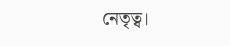নেতৃত্ব।